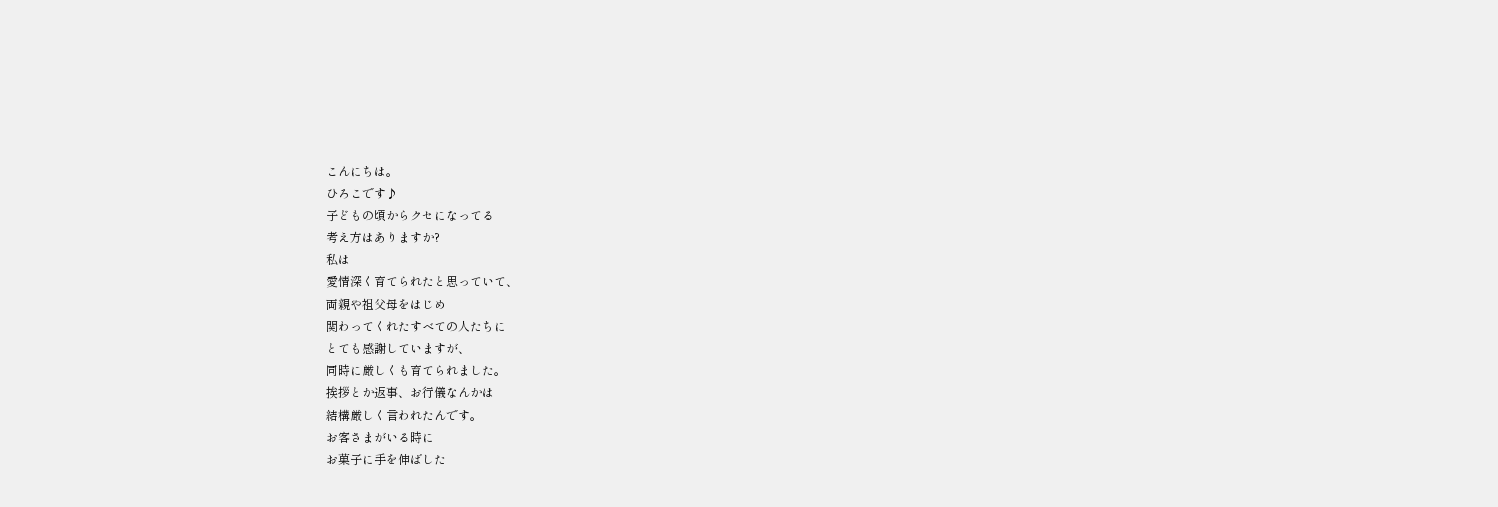こんにちは。
ひろこです♪
子どもの頃からクセになってる
考え方はありますか?
私は
愛情深く育てられたと思っていて、
両親や祖父母をはじめ
関わってくれたすべての人たちに
とても感謝していますが、
同時に厳しくも育てられました。
挨拶とか返事、お行儀なんかは
結構厳しく言われたんです。
お客さまがいる時に
お菓子に手を伸ばした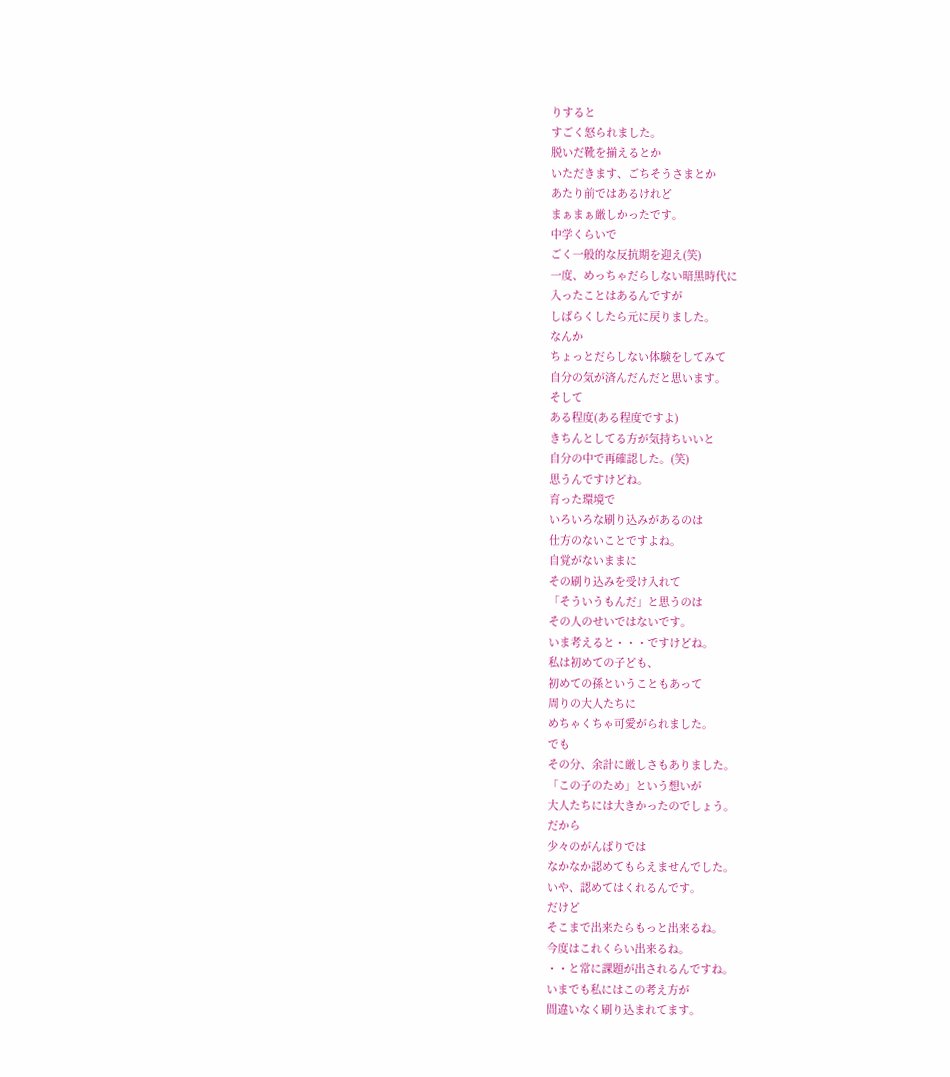りすると
すごく怒られました。
脱いだ靴を揃えるとか
いただきます、ごちそうさまとか
あたり前ではあるけれど
まぁまぁ厳しかったです。
中学くらいで
ごく一般的な反抗期を迎え(笑)
一度、めっちゃだらしない暗黒時代に
入ったことはあるんですが
しばらくしたら元に戻りました。
なんか
ちょっとだらしない体験をしてみて
自分の気が済んだんだと思います。
そして
ある程度(ある程度ですよ)
きちんとしてる方が気持ちいいと
自分の中で再確認した。(笑)
思うんですけどね。
育った環境で
いろいろな刷り込みがあるのは
仕方のないことですよね。
自覚がないままに
その刷り込みを受け入れて
「そういうもんだ」と思うのは
その人のせいではないです。
いま考えると・・・ですけどね。
私は初めての子ども、
初めての孫ということもあって
周りの大人たちに
めちゃくちゃ可愛がられました。
でも
その分、余計に厳しさもありました。
「この子のため」という想いが
大人たちには大きかったのでしょう。
だから
少々のがんばりでは
なかなか認めてもらえませんでした。
いや、認めてはくれるんです。
だけど
そこまで出来たらもっと出来るね。
今度はこれくらい出来るね。
・・と常に課題が出されるんですね。
いまでも私にはこの考え方が
間違いなく刷り込まれてます。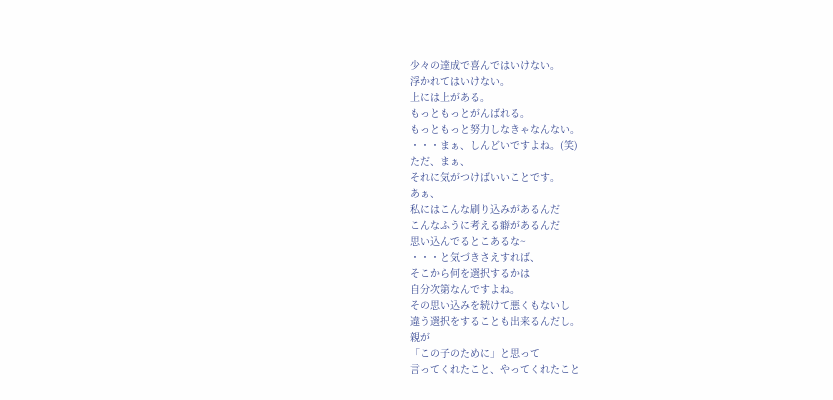少々の達成で喜んではいけない。
浮かれてはいけない。
上には上がある。
もっともっとがんばれる。
もっともっと努力しなきゃなんない。
・・・まぁ、しんどいですよね。(笑)
ただ、まぁ、
それに気がつけばいいことです。
あぁ、
私にはこんな刷り込みがあるんだ
こんなふうに考える癖があるんだ
思い込んでるとこあるな~
・・・と気づきさえすれば、
そこから何を選択するかは
自分次第なんですよね。
その思い込みを続けて悪くもないし
違う選択をすることも出来るんだし。
親が
「この子のために」と思って
言ってくれたこと、やってくれたこと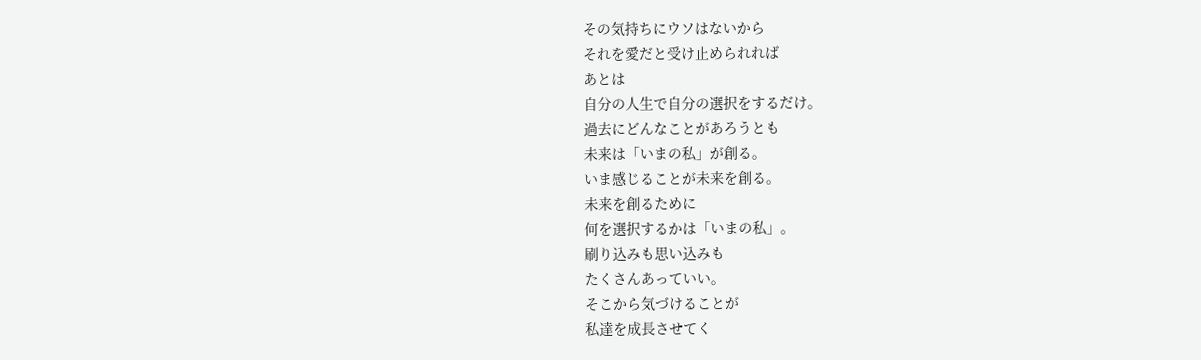その気持ちにウソはないから
それを愛だと受け止められれば
あとは
自分の人生で自分の選択をするだけ。
過去にどんなことがあろうとも
未来は「いまの私」が創る。
いま感じることが未来を創る。
未来を創るために
何を選択するかは「いまの私」。
刷り込みも思い込みも
たくさんあっていい。
そこから気づけることが
私達を成長させてく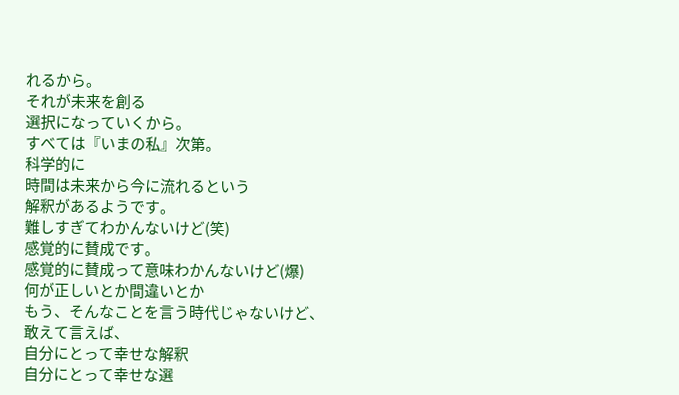れるから。
それが未来を創る
選択になっていくから。
すべては『いまの私』次第。
科学的に
時間は未来から今に流れるという
解釈があるようです。
難しすぎてわかんないけど(笑)
感覚的に賛成です。
感覚的に賛成って意味わかんないけど(爆)
何が正しいとか間違いとか
もう、そんなことを言う時代じゃないけど、
敢えて言えば、
自分にとって幸せな解釈
自分にとって幸せな選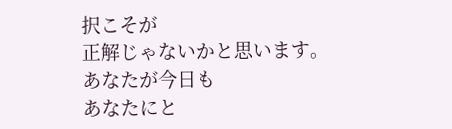択こそが
正解じゃないかと思います。
あなたが今日も
あなたにと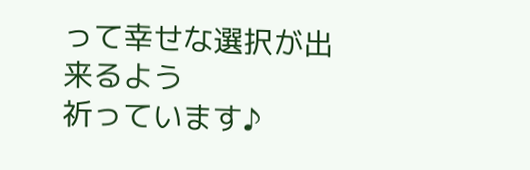って幸せな選択が出来るよう
祈っています♪